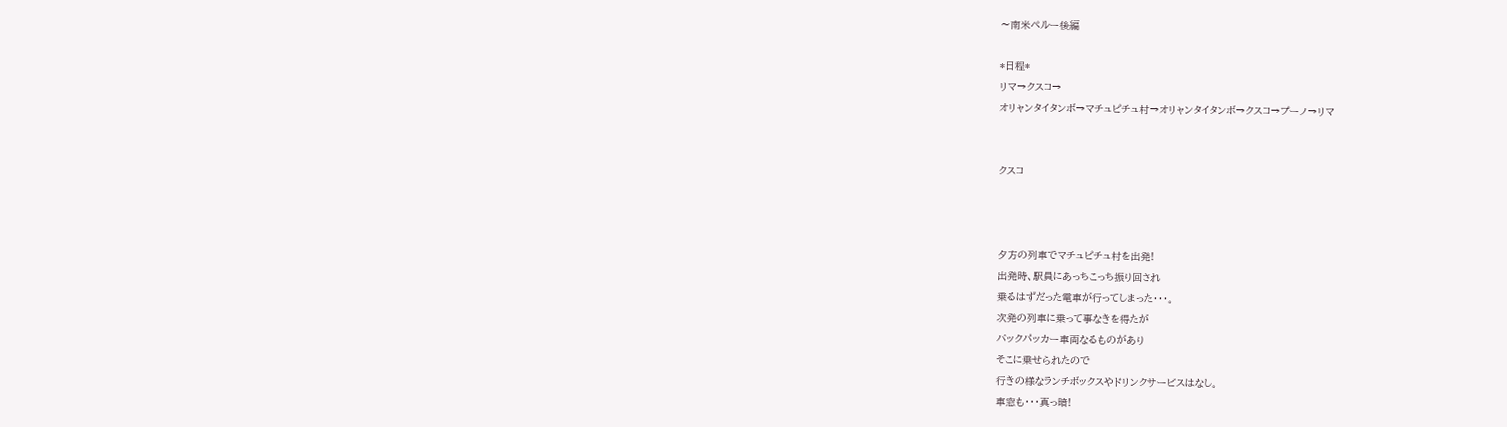〜南米ペルー後編

*日程*
リマ→クスコ→
オリャンタイタンボ→マチュピチュ村→オリャンタイタンボ→クスコ→プーノ→リマ


クスコ



夕方の列車でマチュピチュ村を出発!
出発時、駅員にあっちこっち振り回され
乗るはずだった電車が行ってしまった・・・。
次発の列車に乗って事なきを得たが
バックパッカー車両なるものがあり
そこに乗せられたので
行きの様なランチボックスやドリンクサービスはなし。
車窓も・・・真っ暗!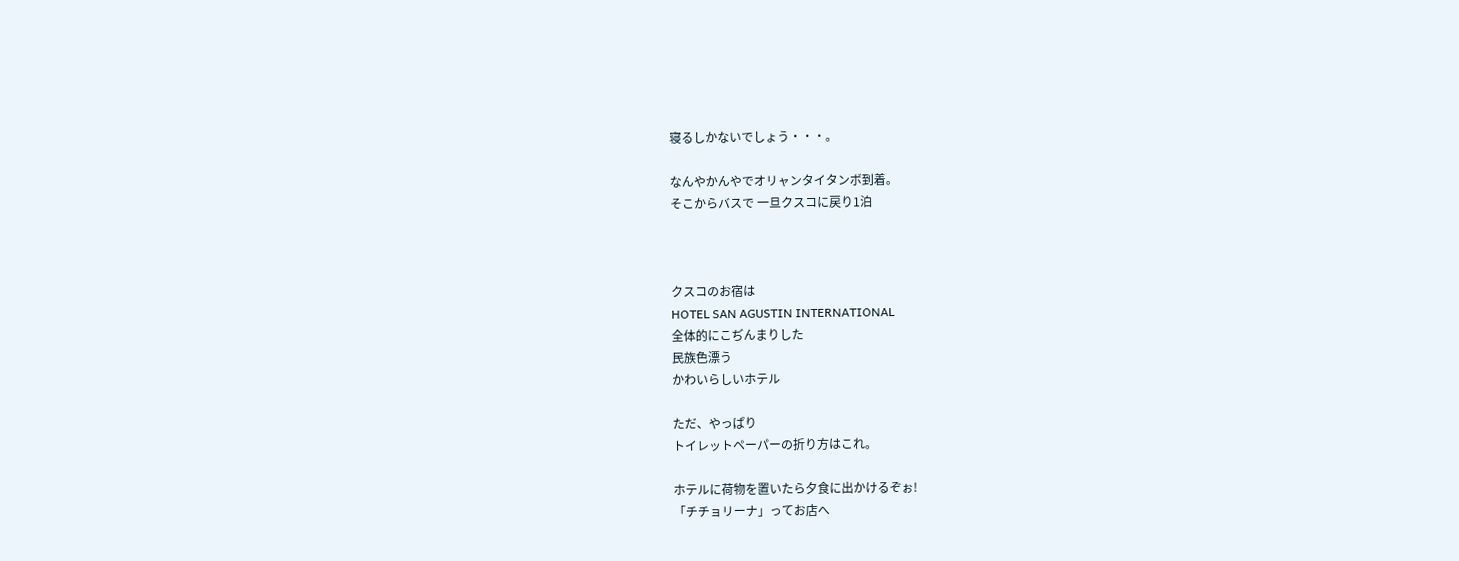寝るしかないでしょう・・・。

なんやかんやでオリャンタイタンボ到着。
そこからバスで 一旦クスコに戻り1泊



クスコのお宿は
HOTEL SAN AGUSTIN INTERNATIONAL
全体的にこぢんまりした
民族色漂う
かわいらしいホテル

ただ、やっぱり
トイレットペーパーの折り方はこれ。

ホテルに荷物を置いたら夕食に出かけるぞぉ!
「チチョリーナ」ってお店へ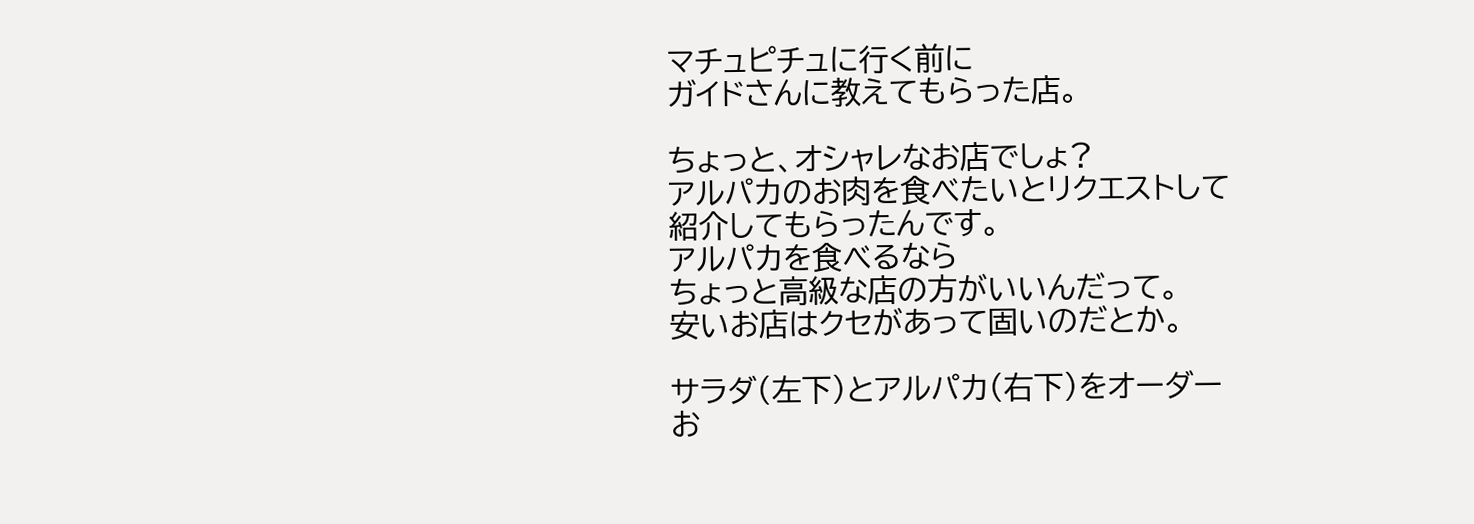マチュピチュに行く前に
ガイドさんに教えてもらった店。

ちょっと、オシャレなお店でしょ?
アルパカのお肉を食べたいとリクエストして
紹介してもらったんです。
アルパカを食べるなら
ちょっと高級な店の方がいいんだって。
安いお店はクセがあって固いのだとか。

サラダ(左下)とアルパカ(右下)をオーダー
お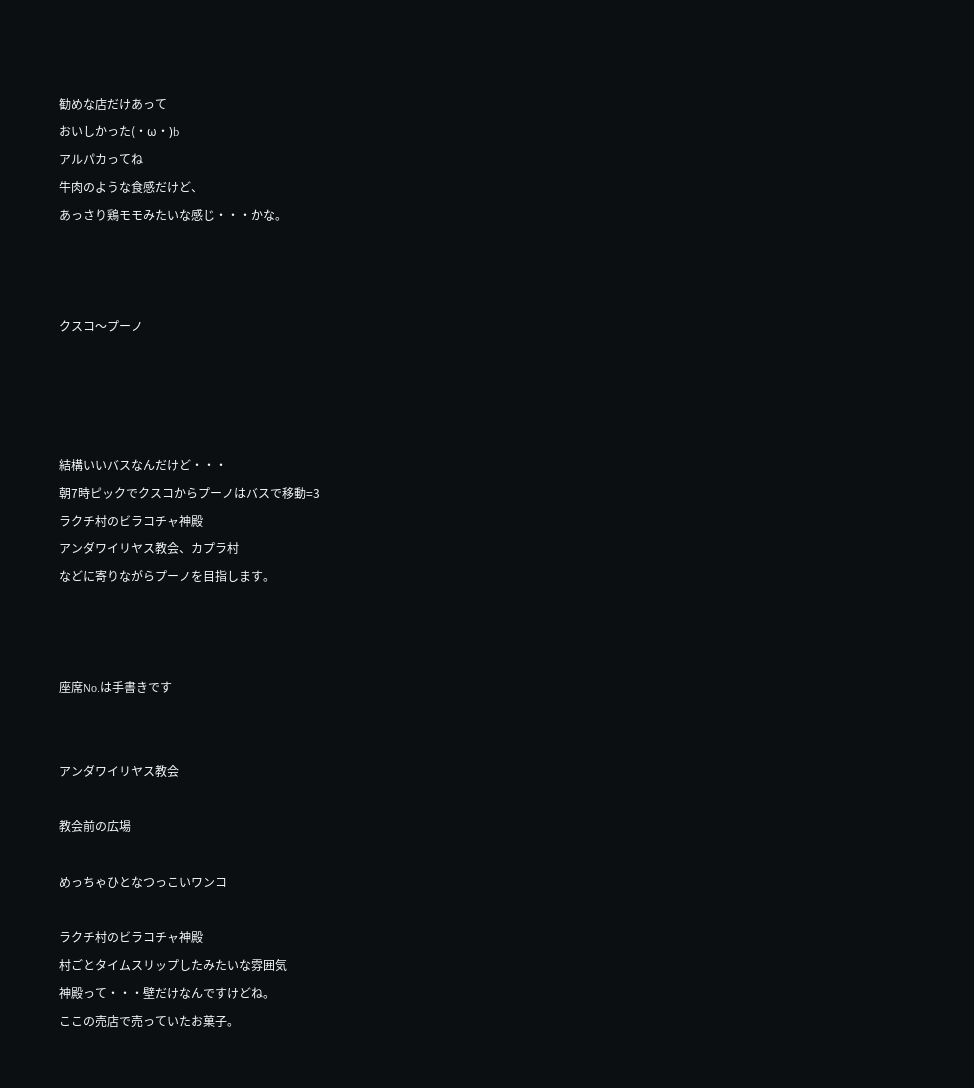勧めな店だけあって
おいしかった(・ω・)b
アルパカってね
牛肉のような食感だけど、
あっさり鶏モモみたいな感じ・・・かな。



クスコ〜プーノ




結構いいバスなんだけど・・・
朝7時ピックでクスコからプーノはバスで移動=3
ラクチ村のビラコチャ神殿
アンダワイリヤス教会、カプラ村
などに寄りながらプーノを目指します。



座席No.は手書きです


アンダワイリヤス教会

教会前の広場

めっちゃひとなつっこいワンコ

ラクチ村のビラコチャ神殿
村ごとタイムスリップしたみたいな雰囲気
神殿って・・・壁だけなんですけどね。
ここの売店で売っていたお菓子。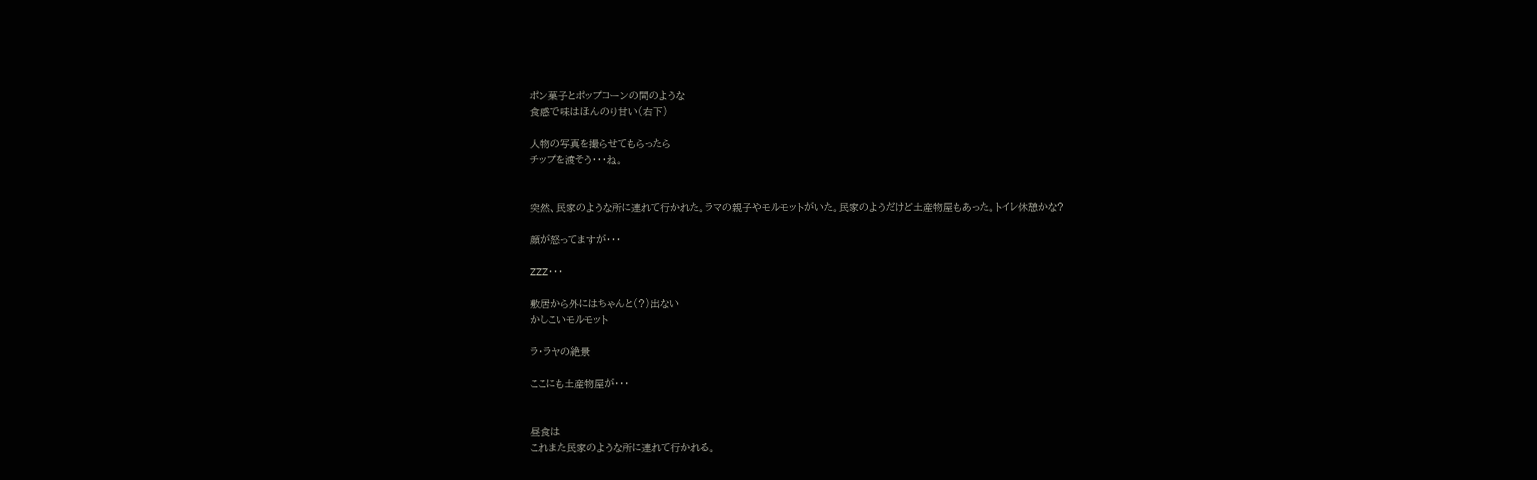ポン菓子とポップコーンの間のような
食感で味はほんのり甘い(右下)

人物の写真を撮らせてもらったら
チップを渡そう・・・ね。


突然、民家のような所に連れて行かれた。ラマの親子やモルモットがいた。民家のようだけど土産物屋もあった。トイレ休憩かな?

顔が怒ってますが・・・

ZZZ・・・

敷居から外にはちゃんと(?)出ない
かしこいモルモット

ラ・ラヤの絶景

ここにも土産物屋が・・・


昼食は
これまた民家のような所に連れて行かれる。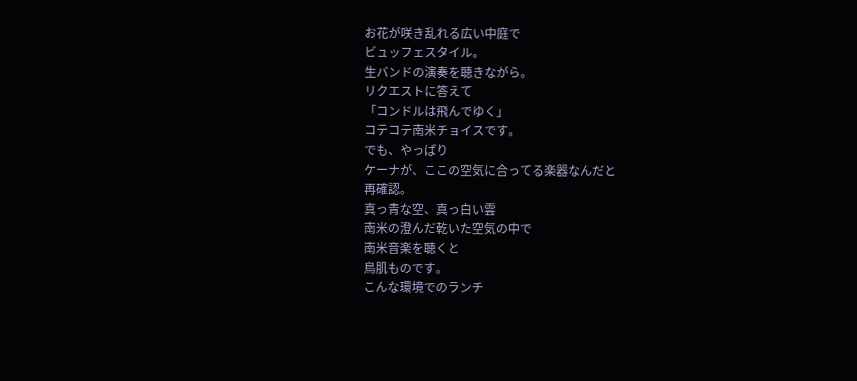お花が咲き乱れる広い中庭で
ビュッフェスタイル。
生バンドの演奏を聴きながら。
リクエストに答えて
「コンドルは飛んでゆく」
コテコテ南米チョイスです。
でも、やっぱり
ケーナが、ここの空気に合ってる楽器なんだと
再確認。
真っ青な空、真っ白い雲
南米の澄んだ乾いた空気の中で
南米音楽を聴くと
鳥肌ものです。
こんな環境でのランチ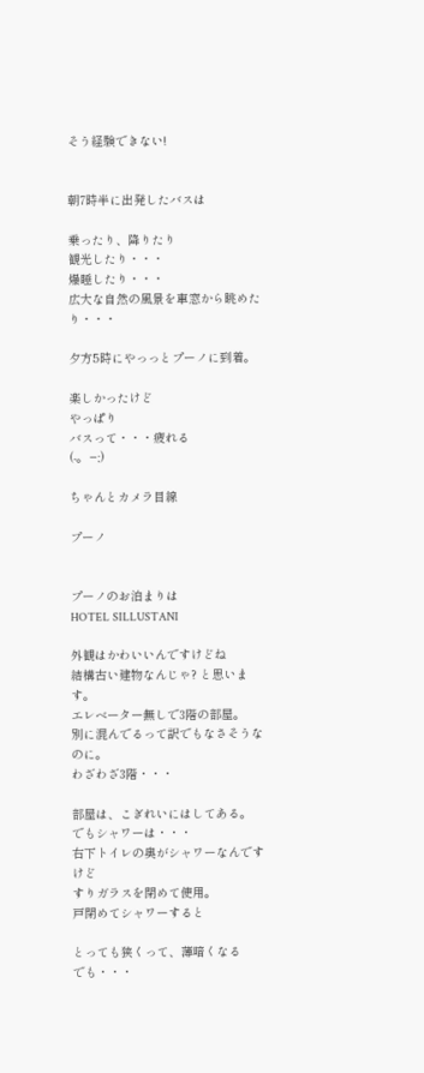そう経験できない!


朝7時半に出発したバスは

乗ったり、降りたり
観光したり・・・
爆睡したり・・・
広大な自然の風景を車窓から眺めたり・・・

夕方5時にやっっとプーノに到着。

楽しかったけど
やっぱり
バスって・・・疲れる
(-。−;)

ちゃんとカメラ目線

プーノ


プーノのお泊まりは
HOTEL SILLUSTANI

外観はかわいいんですけどね
結構古い建物なんじゃ? と思います。
エレベーター無しで3階の部屋。
別に混んでるって訳でもなさそうなのに。
わざわざ3階・・・

部屋は、こぎれいにはしてある。
でもシャワーは・・・
右下トイレの奥がシャワーなんですけど
すりガラスを閉めて使用。
戸閉めてシャワーすると

とっても狭くって、薄暗くなる
でも・・・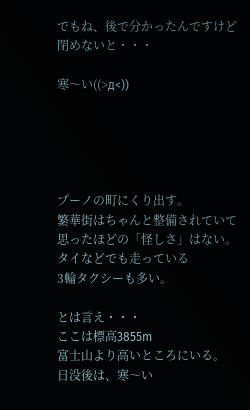でもね、後で分かったんですけど
閉めないと・・・

寒〜い((>д<))





プーノの町にくり出す。
繁華街はちゃんと整備されていて
思ったほどの「怪しさ」はない。
タイなどでも走っている
3輪タクシーも多い。

とは言え・・・
ここは標高3855m
富士山より高いところにいる。
日没後は、寒〜い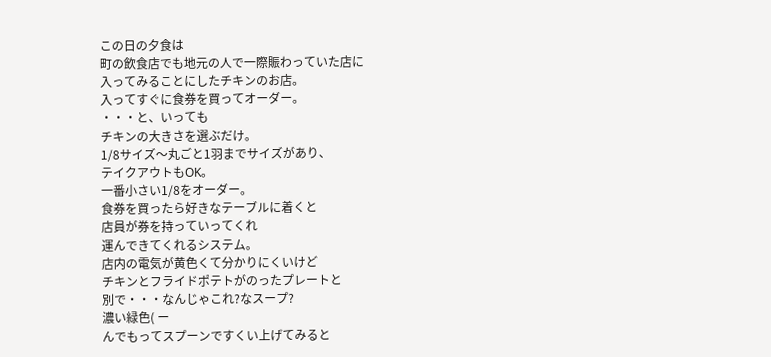この日の夕食は
町の飲食店でも地元の人で一際賑わっていた店に
入ってみることにしたチキンのお店。
入ってすぐに食券を買ってオーダー。
・・・と、いっても
チキンの大きさを選ぶだけ。
1/8サイズ〜丸ごと1羽までサイズがあり、
テイクアウトもOK。
一番小さい1/8をオーダー。
食券を買ったら好きなテーブルに着くと
店員が券を持っていってくれ
運んできてくれるシステム。
店内の電気が黄色くて分かりにくいけど
チキンとフライドポテトがのったプレートと
別で・・・なんじゃこれ?なスープ?
濃い緑色( ー
んでもってスプーンですくい上げてみると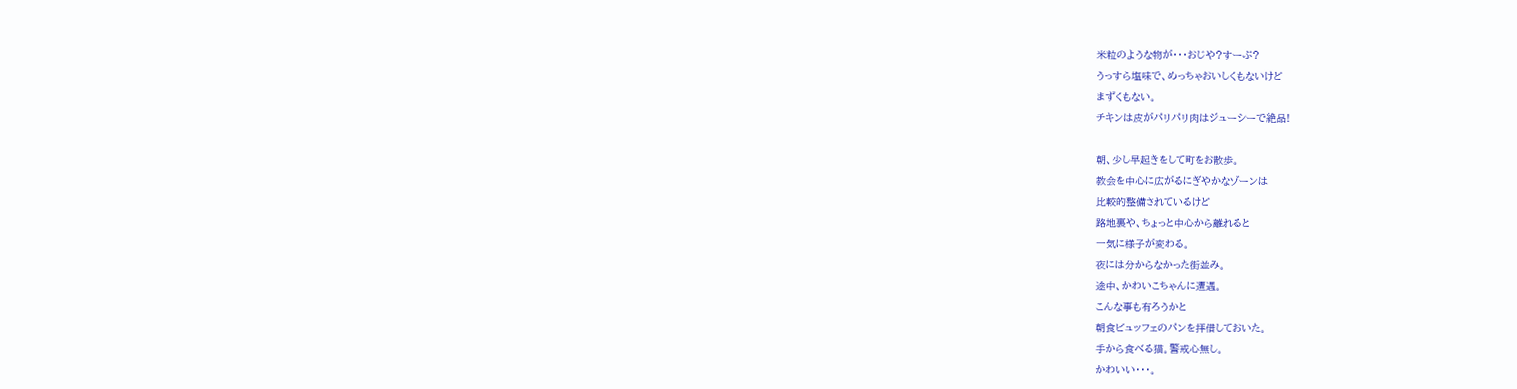米粒のような物が・・・おじや?すーぷ?
うっすら塩味で、めっちゃおいしくもないけど
まずくもない。
チキンは皮がパリパリ肉はジューシーで絶品!

朝、少し早起きをして町をお散歩。
教会を中心に広がるにぎやかなゾーンは
比較的整備されているけど
路地裏や、ちょっと中心から離れると
一気に様子が変わる。
夜には分からなかった街並み。
途中、かわいこちゃんに遭遇。
こんな事も有ろうかと
朝食ビュッフェのパンを拝借しておいた。
手から食べる猫。警戒心無し。
かわいい・・・。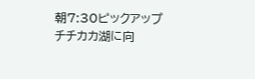朝7:30ピックアップ
チチカカ湖に向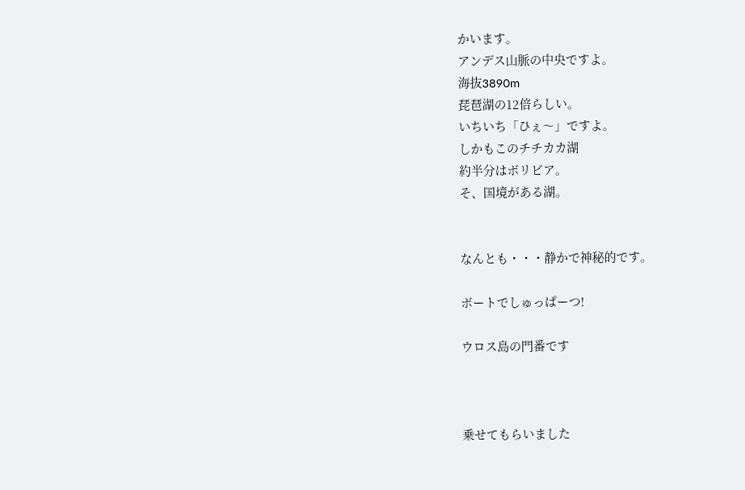かいます。
アンデス山脈の中央ですよ。
海抜3890m
琵琶湖の12倍らしい。
いちいち「ひぇ〜」ですよ。
しかもこのチチカカ湖
約半分はボリビア。
そ、国境がある湖。


なんとも・・・静かで神秘的です。

ボートでしゅっぱーつ!

ウロス島の門番です



乗せてもらいました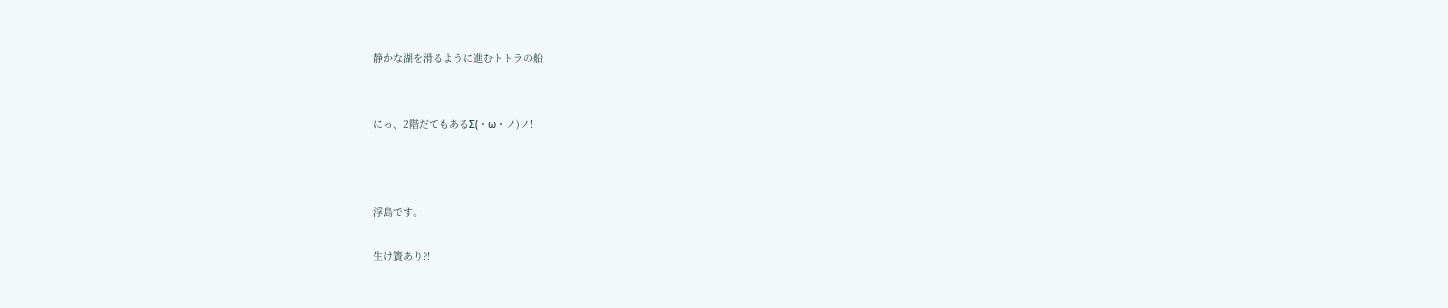静かな湖を滑るように進むトトラの船


にっ、2階だてもあるΣ(・ω・ノ)ノ!



浮島です。

生け簀あり?!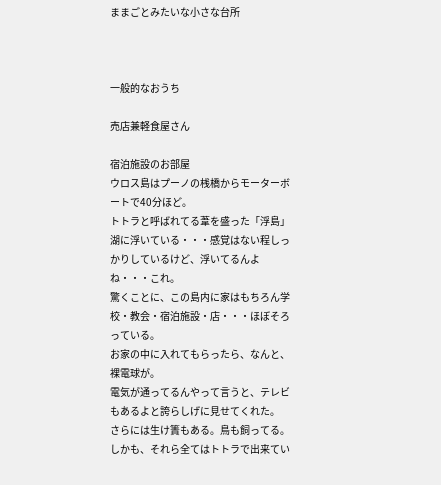ままごとみたいな小さな台所



一般的なおうち

売店兼軽食屋さん

宿泊施設のお部屋
ウロス島はプーノの桟橋からモーターボートで40分ほど。
トトラと呼ばれてる葦を盛った「浮島」
湖に浮いている・・・感覚はない程しっかりしているけど、浮いてるんよね・・・これ。
驚くことに、この島内に家はもちろん学校・教会・宿泊施設・店・・・ほぼそろっている。
お家の中に入れてもらったら、なんと、裸電球が。
電気が通ってるんやって言うと、テレビもあるよと誇らしげに見せてくれた。
さらには生け簀もある。鳥も飼ってる。
しかも、それら全てはトトラで出来てい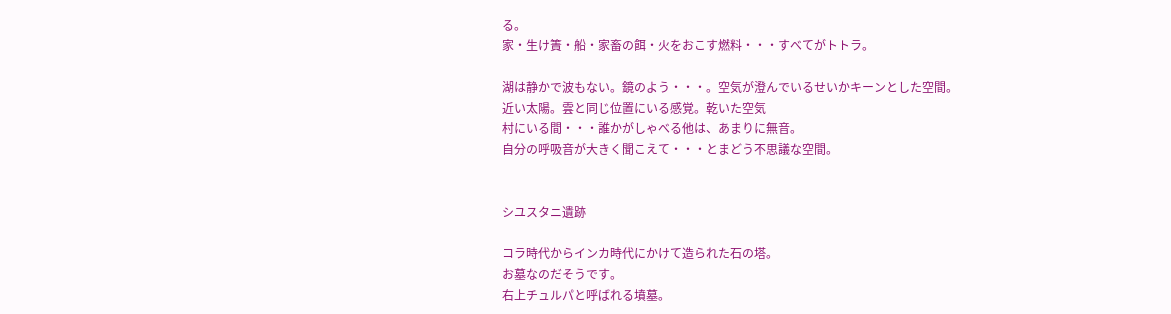る。
家・生け簀・船・家畜の餌・火をおこす燃料・・・すべてがトトラ。

湖は静かで波もない。鏡のよう・・・。空気が澄んでいるせいかキーンとした空間。
近い太陽。雲と同じ位置にいる感覚。乾いた空気
村にいる間・・・誰かがしゃべる他は、あまりに無音。
自分の呼吸音が大きく聞こえて・・・とまどう不思議な空間。


シユスタニ遺跡

コラ時代からインカ時代にかけて造られた石の塔。
お墓なのだそうです。
右上チュルパと呼ばれる墳墓。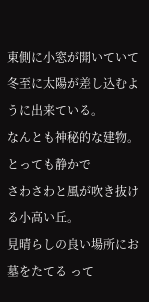東側に小窓が開いていて
冬至に太陽が差し込むように出来ている。
なんとも神秘的な建物。
とっても静かで
さわさわと風が吹き抜ける小高い丘。
見晴らしの良い場所にお墓をたてる って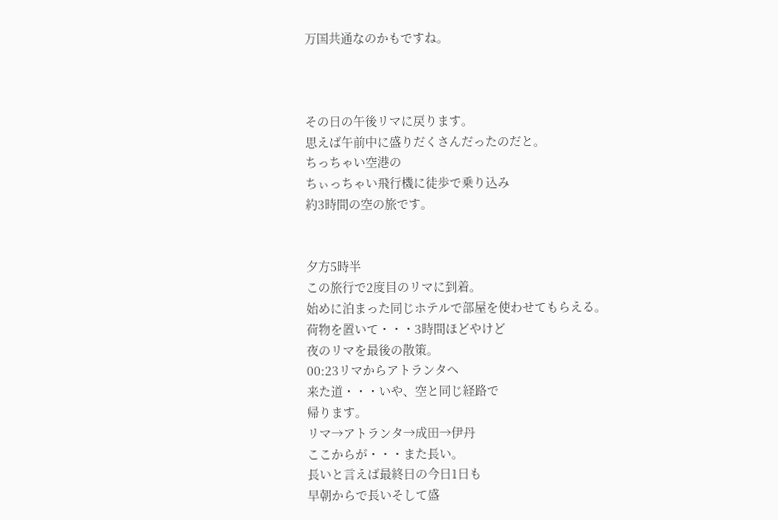万国共通なのかもですね。



その日の午後リマに戻ります。
思えば午前中に盛りだくさんだったのだと。
ちっちゃい空港の
ちぃっちゃい飛行機に徒歩で乗り込み
約3時間の空の旅です。


夕方5時半
この旅行で2度目のリマに到着。
始めに泊まった同じホテルで部屋を使わせてもらえる。
荷物を置いて・・・3時間ほどやけど
夜のリマを最後の散策。
00:23リマからアトランタへ
来た道・・・いや、空と同じ経路で
帰ります。
リマ→アトランタ→成田→伊丹
ここからが・・・また長い。
長いと言えば最終日の今日1日も
早朝からで長いそして盛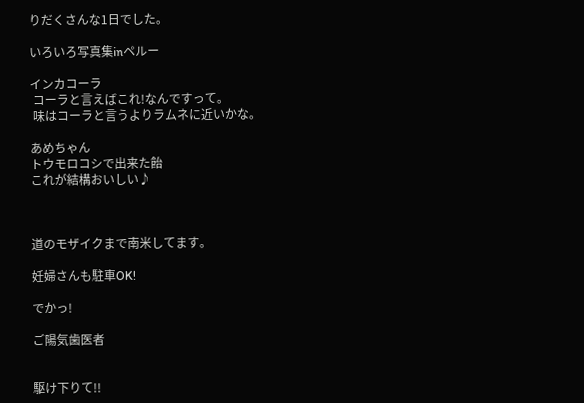りだくさんな1日でした。

いろいろ写真集inペルー

インカコーラ
 コーラと言えばこれ!なんですって。
 味はコーラと言うよりラムネに近いかな。

あめちゃん
トウモロコシで出来た飴
これが結構おいしい♪



道のモザイクまで南米してます。

妊婦さんも駐車OK!

でかっ!

ご陽気歯医者


駆け下りて!!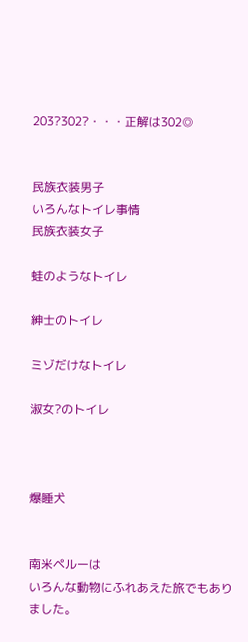203?302?・・・正解は302◎


民族衣装男子
いろんなトイレ事情
民族衣装女子

蛙のようなトイレ

紳士のトイレ

ミゾだけなトイレ

淑女?のトイレ



爆睡犬


南米ペルーは
いろんな動物にふれあえた旅でもありました。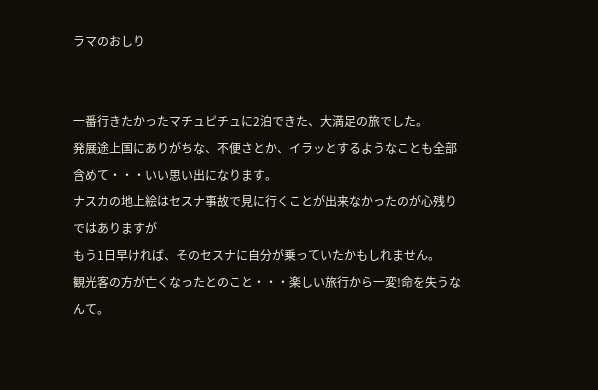ラマのおしり


一番行きたかったマチュピチュに2泊できた、大満足の旅でした。
発展途上国にありがちな、不便さとか、イラッとするようなことも全部含めて・・・いい思い出になります。
ナスカの地上絵はセスナ事故で見に行くことが出来なかったのが心残りではありますが
もう1日早ければ、そのセスナに自分が乗っていたかもしれません。
観光客の方が亡くなったとのこと・・・楽しい旅行から一変!命を失うなんて。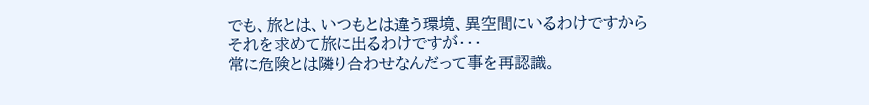でも、旅とは、いつもとは違う環境、異空間にいるわけですから
それを求めて旅に出るわけですが・・・
常に危険とは隣り合わせなんだって事を再認識。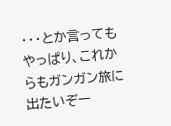・・・とか言っても
やっぱり、これからもガンガン旅に出たいぞー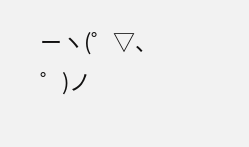ーヽ(゜▽、゜)ノ